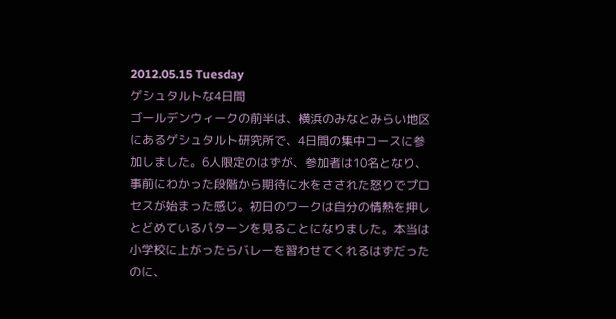2012.05.15 Tuesday
ゲシュタルトな4日間
ゴールデンウィークの前半は、横浜のみなとみらい地区にあるゲシュタルト研究所で、4日間の集中コースに参加しました。6人限定のはずが、参加者は10名となり、事前にわかった段階から期待に水をさされた怒りでプロセスが始まった感じ。初日のワークは自分の情熱を押しとどめているパターンを見ることになりました。本当は小学校に上がったらバレーを習わせてくれるはずだったのに、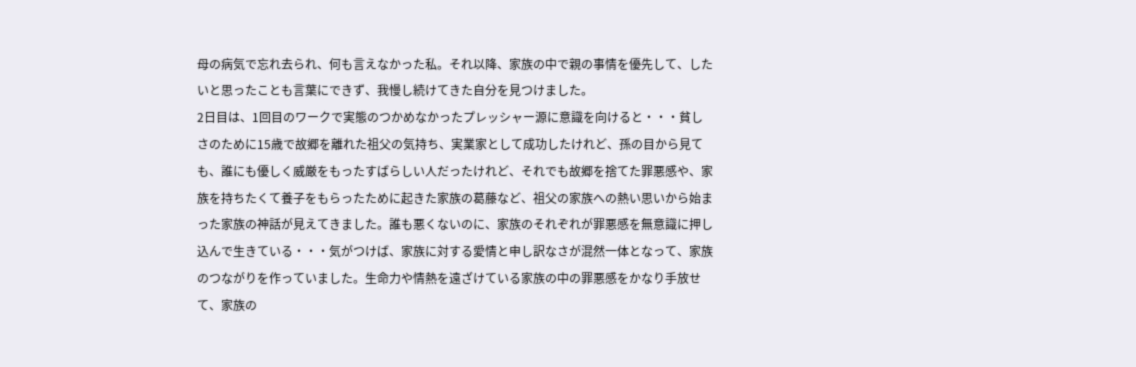母の病気で忘れ去られ、何も言えなかった私。それ以降、家族の中で親の事情を優先して、したいと思ったことも言葉にできず、我慢し続けてきた自分を見つけました。
2日目は、1回目のワークで実態のつかめなかったプレッシャー源に意識を向けると・・・貧しさのために15歳で故郷を離れた祖父の気持ち、実業家として成功したけれど、孫の目から見ても、誰にも優しく威厳をもったすばらしい人だったけれど、それでも故郷を捨てた罪悪感や、家族を持ちたくて養子をもらったために起きた家族の葛藤など、祖父の家族への熱い思いから始まった家族の神話が見えてきました。誰も悪くないのに、家族のそれぞれが罪悪感を無意識に押し込んで生きている・・・気がつけば、家族に対する愛情と申し訳なさが混然一体となって、家族のつながりを作っていました。生命力や情熱を遠ざけている家族の中の罪悪感をかなり手放せて、家族の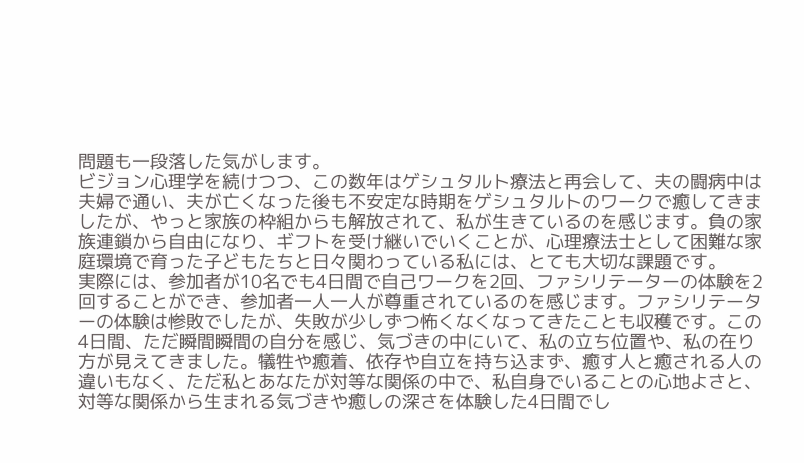問題も一段落した気がします。
ビジョン心理学を続けつつ、この数年はゲシュタルト療法と再会して、夫の闘病中は夫婦で通い、夫が亡くなった後も不安定な時期をゲシュタルトのワークで癒してきましたが、やっと家族の枠組からも解放されて、私が生きているのを感じます。負の家族連鎖から自由になり、ギフトを受け継いでいくことが、心理療法士として困難な家庭環境で育った子どもたちと日々関わっている私には、とても大切な課題です。
実際には、参加者が10名でも4日間で自己ワークを2回、ファシリテーターの体験を2回することができ、参加者一人一人が尊重されているのを感じます。ファシリテーターの体験は惨敗でしたが、失敗が少しずつ怖くなくなってきたことも収穫です。この4日間、ただ瞬間瞬間の自分を感じ、気づきの中にいて、私の立ち位置や、私の在り方が見えてきました。犠牲や癒着、依存や自立を持ち込まず、癒す人と癒される人の違いもなく、ただ私とあなたが対等な関係の中で、私自身でいることの心地よさと、対等な関係から生まれる気づきや癒しの深さを体験した4日間でし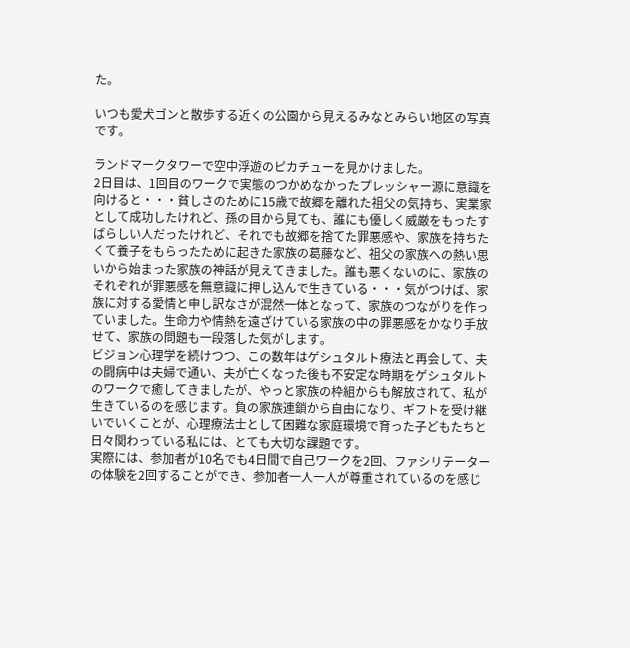た。

いつも愛犬ゴンと散歩する近くの公園から見えるみなとみらい地区の写真です。

ランドマークタワーで空中浮遊のピカチューを見かけました。
2日目は、1回目のワークで実態のつかめなかったプレッシャー源に意識を向けると・・・貧しさのために15歳で故郷を離れた祖父の気持ち、実業家として成功したけれど、孫の目から見ても、誰にも優しく威厳をもったすばらしい人だったけれど、それでも故郷を捨てた罪悪感や、家族を持ちたくて養子をもらったために起きた家族の葛藤など、祖父の家族への熱い思いから始まった家族の神話が見えてきました。誰も悪くないのに、家族のそれぞれが罪悪感を無意識に押し込んで生きている・・・気がつけば、家族に対する愛情と申し訳なさが混然一体となって、家族のつながりを作っていました。生命力や情熱を遠ざけている家族の中の罪悪感をかなり手放せて、家族の問題も一段落した気がします。
ビジョン心理学を続けつつ、この数年はゲシュタルト療法と再会して、夫の闘病中は夫婦で通い、夫が亡くなった後も不安定な時期をゲシュタルトのワークで癒してきましたが、やっと家族の枠組からも解放されて、私が生きているのを感じます。負の家族連鎖から自由になり、ギフトを受け継いでいくことが、心理療法士として困難な家庭環境で育った子どもたちと日々関わっている私には、とても大切な課題です。
実際には、参加者が10名でも4日間で自己ワークを2回、ファシリテーターの体験を2回することができ、参加者一人一人が尊重されているのを感じ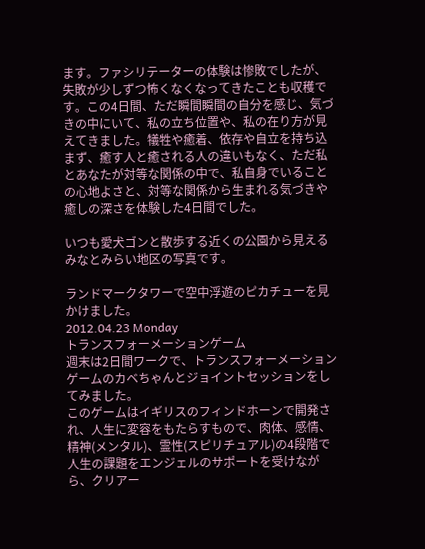ます。ファシリテーターの体験は惨敗でしたが、失敗が少しずつ怖くなくなってきたことも収穫です。この4日間、ただ瞬間瞬間の自分を感じ、気づきの中にいて、私の立ち位置や、私の在り方が見えてきました。犠牲や癒着、依存や自立を持ち込まず、癒す人と癒される人の違いもなく、ただ私とあなたが対等な関係の中で、私自身でいることの心地よさと、対等な関係から生まれる気づきや癒しの深さを体験した4日間でした。

いつも愛犬ゴンと散歩する近くの公園から見えるみなとみらい地区の写真です。

ランドマークタワーで空中浮遊のピカチューを見かけました。
2012.04.23 Monday
トランスフォーメーションゲーム
週末は2日間ワークで、トランスフォーメーションゲームのカベちゃんとジョイントセッションをしてみました。
このゲームはイギリスのフィンドホーンで開発され、人生に変容をもたらすもので、肉体、感情、精神(メンタル)、霊性(スピリチュアル)の4段階で人生の課題をエンジェルのサポートを受けながら、クリアー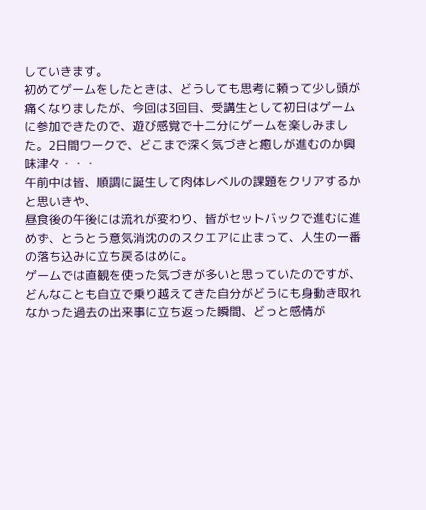していきます。
初めてゲームをしたときは、どうしても思考に頼って少し頭が痛くなりましたが、今回は3回目、受講生として初日はゲームに参加できたので、遊び感覚で十二分にゲームを楽しみました。2日間ワークで、どこまで深く気づきと癒しが進むのか興味津々・・・
午前中は皆、順調に誕生して肉体レベルの課題をクリアするかと思いきや、
昼食後の午後には流れが変わり、皆がセットバックで進むに進めず、とうとう意気消沈ののスクエアに止まって、人生の一番の落ち込みに立ち戻るはめに。
ゲームでは直観を使った気づきが多いと思っていたのですが、どんなことも自立で乗り越えてきた自分がどうにも身動き取れなかった過去の出来事に立ち返った瞬間、どっと感情が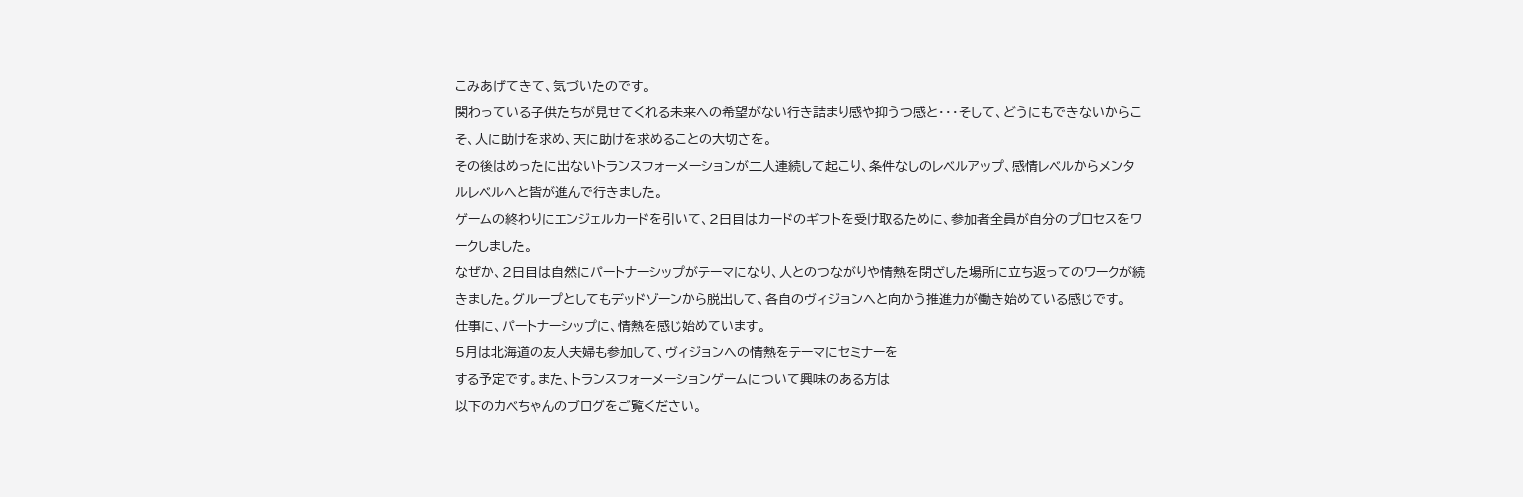こみあげてきて、気づいたのです。
関わっている子供たちが見せてくれる未来への希望がない行き詰まり感や抑うつ感と・・・そして、どうにもできないからこそ、人に助けを求め、天に助けを求めることの大切さを。
その後はめったに出ないトランスフォーメーションが二人連続して起こり、条件なしのレベルアップ、感情レベルからメンタルレベルへと皆が進んで行きました。
ゲームの終わりにエンジェルカードを引いて、2日目はカードのギフトを受け取るために、参加者全員が自分のプロセスをワークしました。
なぜか、2日目は自然にパートナーシップがテーマになり、人とのつながりや情熱を閉ざした場所に立ち返ってのワークが続きました。グループとしてもデッドゾーンから脱出して、各自のヴィジョンへと向かう推進力が働き始めている感じです。
仕事に、パートナーシップに、情熱を感じ始めています。
5月は北海道の友人夫婦も参加して、ヴィジョンへの情熱をテーマにセミナーを
する予定です。また、トランスフォーメーションゲームについて興味のある方は
以下のカベちゃんのブログをご覧ください。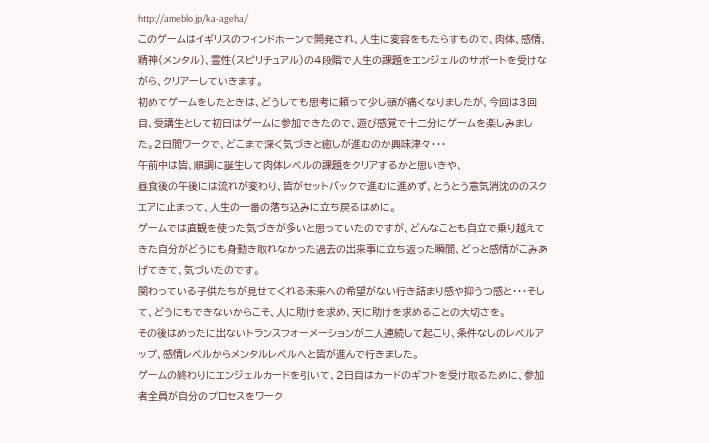http://ameblo.jp/ka-ageha/
このゲームはイギリスのフィンドホーンで開発され、人生に変容をもたらすもので、肉体、感情、精神(メンタル)、霊性(スピリチュアル)の4段階で人生の課題をエンジェルのサポートを受けながら、クリアーしていきます。
初めてゲームをしたときは、どうしても思考に頼って少し頭が痛くなりましたが、今回は3回目、受講生として初日はゲームに参加できたので、遊び感覚で十二分にゲームを楽しみました。2日間ワークで、どこまで深く気づきと癒しが進むのか興味津々・・・
午前中は皆、順調に誕生して肉体レベルの課題をクリアするかと思いきや、
昼食後の午後には流れが変わり、皆がセットバックで進むに進めず、とうとう意気消沈ののスクエアに止まって、人生の一番の落ち込みに立ち戻るはめに。
ゲームでは直観を使った気づきが多いと思っていたのですが、どんなことも自立で乗り越えてきた自分がどうにも身動き取れなかった過去の出来事に立ち返った瞬間、どっと感情がこみあげてきて、気づいたのです。
関わっている子供たちが見せてくれる未来への希望がない行き詰まり感や抑うつ感と・・・そして、どうにもできないからこそ、人に助けを求め、天に助けを求めることの大切さを。
その後はめったに出ないトランスフォーメーションが二人連続して起こり、条件なしのレベルアップ、感情レベルからメンタルレベルへと皆が進んで行きました。
ゲームの終わりにエンジェルカードを引いて、2日目はカードのギフトを受け取るために、参加者全員が自分のプロセスをワーク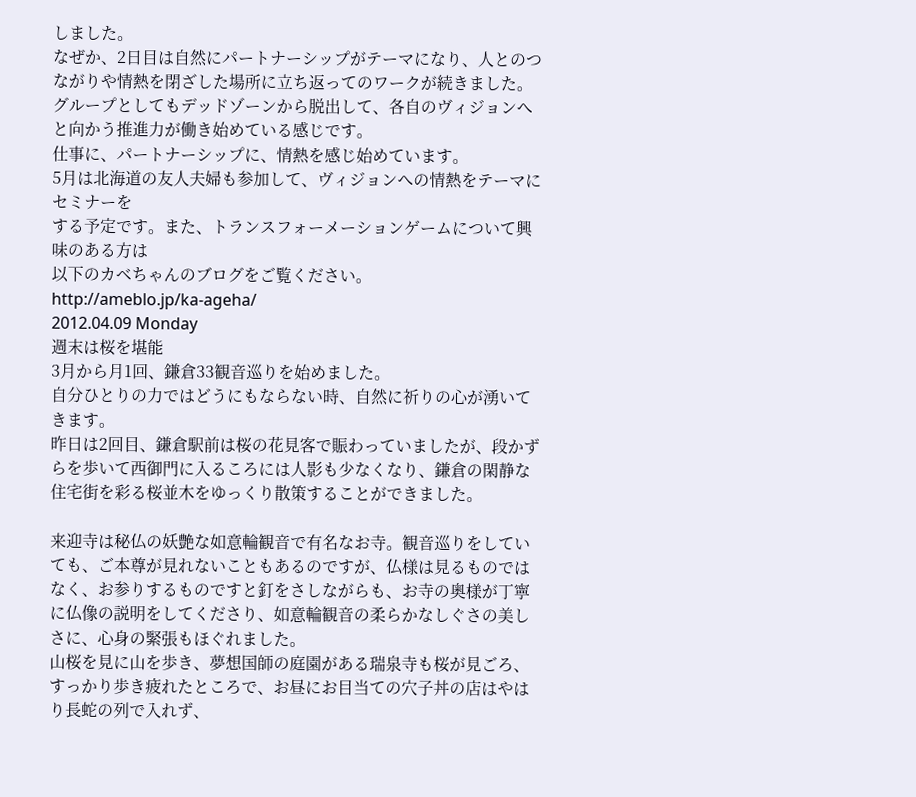しました。
なぜか、2日目は自然にパートナーシップがテーマになり、人とのつながりや情熱を閉ざした場所に立ち返ってのワークが続きました。グループとしてもデッドゾーンから脱出して、各自のヴィジョンへと向かう推進力が働き始めている感じです。
仕事に、パートナーシップに、情熱を感じ始めています。
5月は北海道の友人夫婦も参加して、ヴィジョンへの情熱をテーマにセミナーを
する予定です。また、トランスフォーメーションゲームについて興味のある方は
以下のカベちゃんのブログをご覧ください。
http://ameblo.jp/ka-ageha/
2012.04.09 Monday
週末は桜を堪能
3月から月1回、鎌倉33観音巡りを始めました。
自分ひとりの力ではどうにもならない時、自然に祈りの心が湧いてきます。
昨日は2回目、鎌倉駅前は桜の花見客で賑わっていましたが、段かずらを歩いて西御門に入るころには人影も少なくなり、鎌倉の閑静な住宅街を彩る桜並木をゆっくり散策することができました。

来迎寺は秘仏の妖艶な如意輪観音で有名なお寺。観音巡りをしていても、ご本尊が見れないこともあるのですが、仏様は見るものではなく、お参りするものですと釘をさしながらも、お寺の奥様が丁寧に仏像の説明をしてくださり、如意輪観音の柔らかなしぐさの美しさに、心身の緊張もほぐれました。
山桜を見に山を歩き、夢想国師の庭園がある瑞泉寺も桜が見ごろ、すっかり歩き疲れたところで、お昼にお目当ての穴子丼の店はやはり長蛇の列で入れず、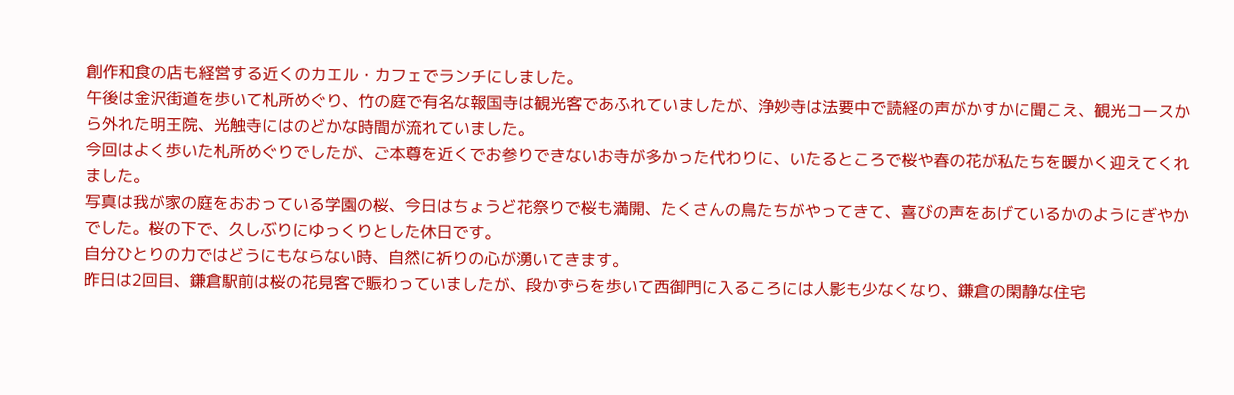創作和食の店も経営する近くのカエル・カフェでランチにしました。
午後は金沢街道を歩いて札所めぐり、竹の庭で有名な報国寺は観光客であふれていましたが、浄妙寺は法要中で読経の声がかすかに聞こえ、観光コースから外れた明王院、光触寺にはのどかな時間が流れていました。
今回はよく歩いた札所めぐりでしたが、ご本尊を近くでお参りできないお寺が多かった代わりに、いたるところで桜や春の花が私たちを暖かく迎えてくれました。
写真は我が家の庭をおおっている学園の桜、今日はちょうど花祭りで桜も満開、たくさんの鳥たちがやってきて、喜びの声をあげているかのようにぎやかでした。桜の下で、久しぶりにゆっくりとした休日です。
自分ひとりの力ではどうにもならない時、自然に祈りの心が湧いてきます。
昨日は2回目、鎌倉駅前は桜の花見客で賑わっていましたが、段かずらを歩いて西御門に入るころには人影も少なくなり、鎌倉の閑静な住宅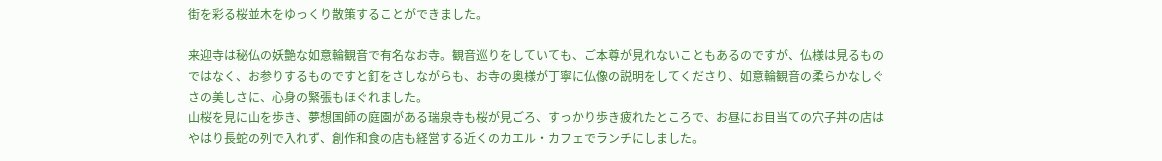街を彩る桜並木をゆっくり散策することができました。

来迎寺は秘仏の妖艶な如意輪観音で有名なお寺。観音巡りをしていても、ご本尊が見れないこともあるのですが、仏様は見るものではなく、お参りするものですと釘をさしながらも、お寺の奥様が丁寧に仏像の説明をしてくださり、如意輪観音の柔らかなしぐさの美しさに、心身の緊張もほぐれました。
山桜を見に山を歩き、夢想国師の庭園がある瑞泉寺も桜が見ごろ、すっかり歩き疲れたところで、お昼にお目当ての穴子丼の店はやはり長蛇の列で入れず、創作和食の店も経営する近くのカエル・カフェでランチにしました。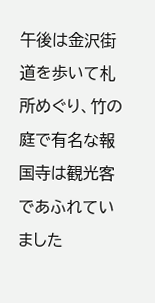午後は金沢街道を歩いて札所めぐり、竹の庭で有名な報国寺は観光客であふれていました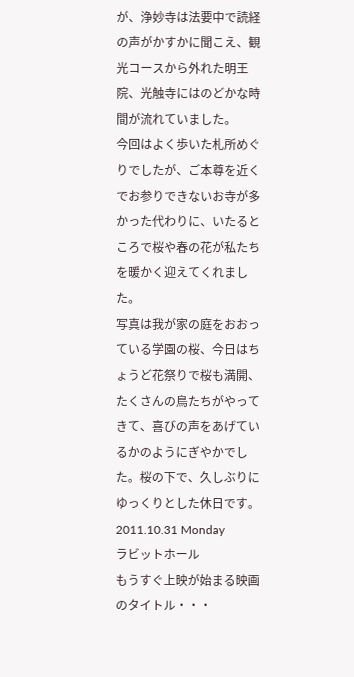が、浄妙寺は法要中で読経の声がかすかに聞こえ、観光コースから外れた明王院、光触寺にはのどかな時間が流れていました。
今回はよく歩いた札所めぐりでしたが、ご本尊を近くでお参りできないお寺が多かった代わりに、いたるところで桜や春の花が私たちを暖かく迎えてくれました。
写真は我が家の庭をおおっている学園の桜、今日はちょうど花祭りで桜も満開、たくさんの鳥たちがやってきて、喜びの声をあげているかのようにぎやかでした。桜の下で、久しぶりにゆっくりとした休日です。
2011.10.31 Monday
ラビットホール
もうすぐ上映が始まる映画のタイトル・・・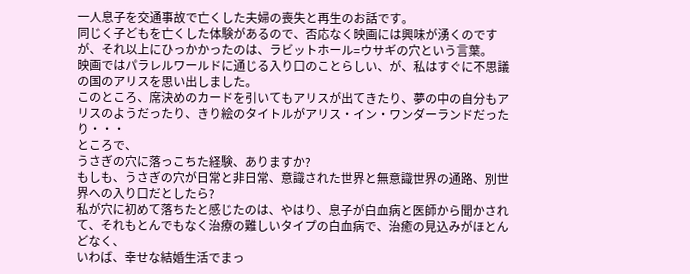一人息子を交通事故で亡くした夫婦の喪失と再生のお話です。
同じく子どもを亡くした体験があるので、否応なく映画には興味が湧くのですが、それ以上にひっかかったのは、ラビットホール=ウサギの穴という言葉。
映画ではパラレルワールドに通じる入り口のことらしい、が、私はすぐに不思議の国のアリスを思い出しました。
このところ、席決めのカードを引いてもアリスが出てきたり、夢の中の自分もアリスのようだったり、きり絵のタイトルがアリス・イン・ワンダーランドだったり・・・
ところで、
うさぎの穴に落っこちた経験、ありますか?
もしも、うさぎの穴が日常と非日常、意識された世界と無意識世界の通路、別世界への入り口だとしたら?
私が穴に初めて落ちたと感じたのは、やはり、息子が白血病と医師から聞かされて、それもとんでもなく治療の難しいタイプの白血病で、治癒の見込みがほとんどなく、
いわば、幸せな結婚生活でまっ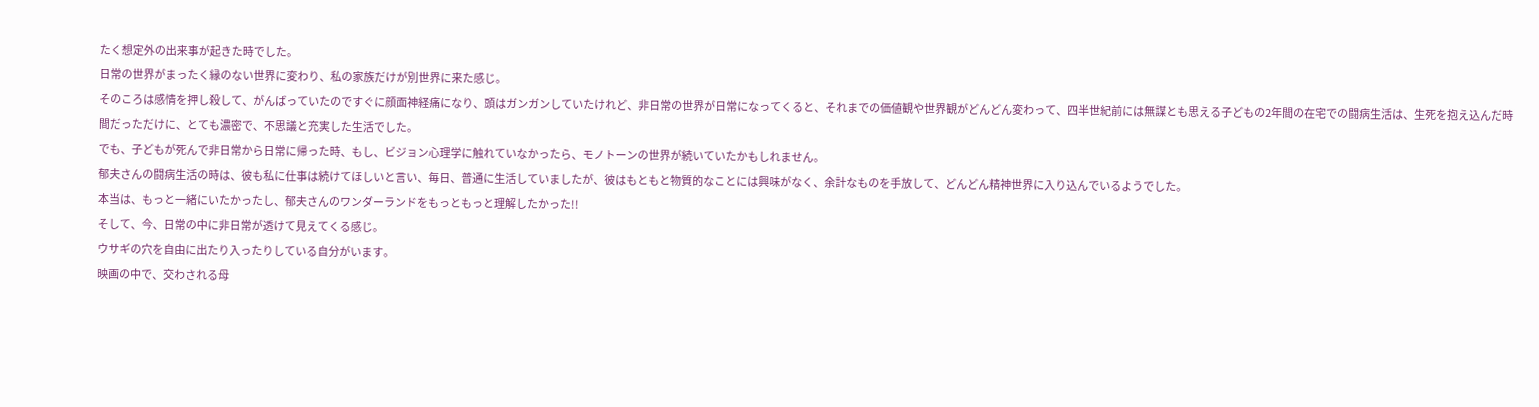たく想定外の出来事が起きた時でした。
日常の世界がまったく縁のない世界に変わり、私の家族だけが別世界に来た感じ。
そのころは感情を押し殺して、がんばっていたのですぐに顔面神経痛になり、頭はガンガンしていたけれど、非日常の世界が日常になってくると、それまでの価値観や世界観がどんどん変わって、四半世紀前には無謀とも思える子どもの2年間の在宅での闘病生活は、生死を抱え込んだ時間だっただけに、とても濃密で、不思議と充実した生活でした。
でも、子どもが死んで非日常から日常に帰った時、もし、ビジョン心理学に触れていなかったら、モノトーンの世界が続いていたかもしれません。
郁夫さんの闘病生活の時は、彼も私に仕事は続けてほしいと言い、毎日、普通に生活していましたが、彼はもともと物質的なことには興味がなく、余計なものを手放して、どんどん精神世界に入り込んでいるようでした。
本当は、もっと一緒にいたかったし、郁夫さんのワンダーランドをもっともっと理解したかった!!
そして、今、日常の中に非日常が透けて見えてくる感じ。
ウサギの穴を自由に出たり入ったりしている自分がいます。
映画の中で、交わされる母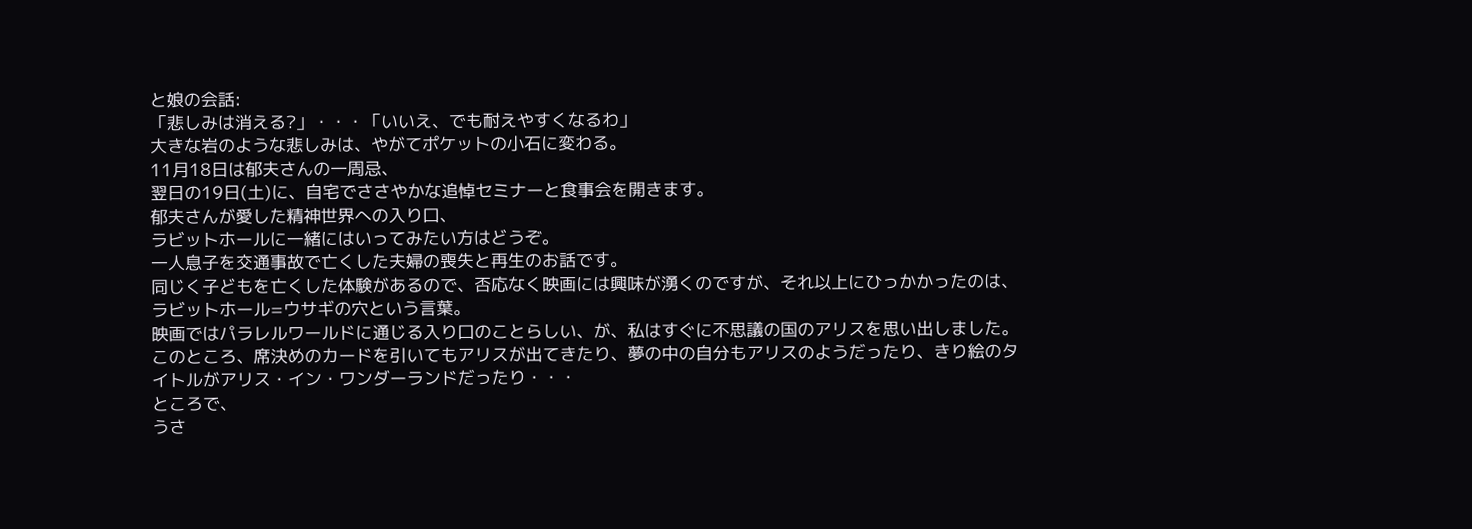と娘の会話:
「悲しみは消える?」・・・「いいえ、でも耐えやすくなるわ」
大きな岩のような悲しみは、やがてポケットの小石に変わる。
11月18日は郁夫さんの一周忌、
翌日の19日(土)に、自宅でささやかな追悼セミナーと食事会を開きます。
郁夫さんが愛した精神世界への入り口、
ラビットホールに一緒にはいってみたい方はどうぞ。
一人息子を交通事故で亡くした夫婦の喪失と再生のお話です。
同じく子どもを亡くした体験があるので、否応なく映画には興味が湧くのですが、それ以上にひっかかったのは、ラビットホール=ウサギの穴という言葉。
映画ではパラレルワールドに通じる入り口のことらしい、が、私はすぐに不思議の国のアリスを思い出しました。
このところ、席決めのカードを引いてもアリスが出てきたり、夢の中の自分もアリスのようだったり、きり絵のタイトルがアリス・イン・ワンダーランドだったり・・・
ところで、
うさ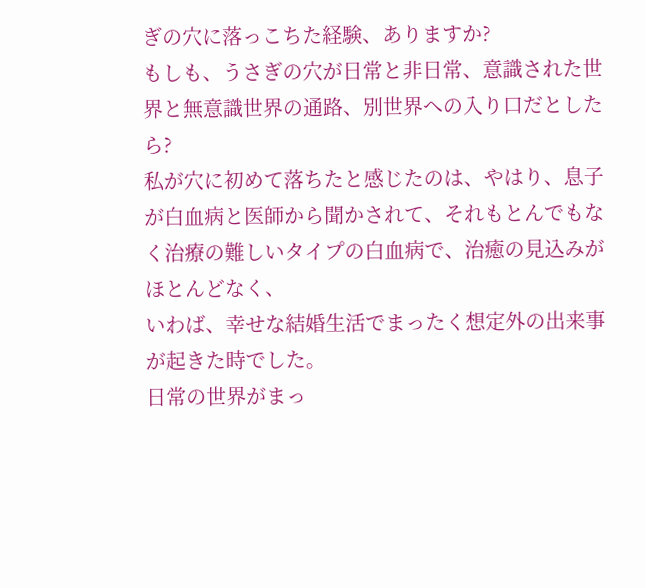ぎの穴に落っこちた経験、ありますか?
もしも、うさぎの穴が日常と非日常、意識された世界と無意識世界の通路、別世界への入り口だとしたら?
私が穴に初めて落ちたと感じたのは、やはり、息子が白血病と医師から聞かされて、それもとんでもなく治療の難しいタイプの白血病で、治癒の見込みがほとんどなく、
いわば、幸せな結婚生活でまったく想定外の出来事が起きた時でした。
日常の世界がまっ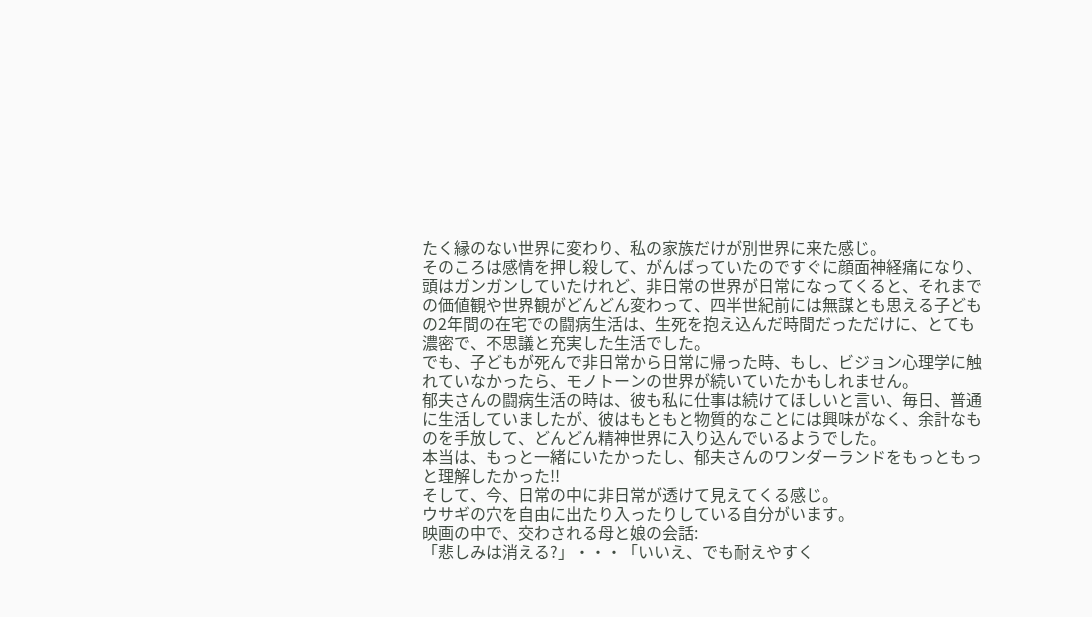たく縁のない世界に変わり、私の家族だけが別世界に来た感じ。
そのころは感情を押し殺して、がんばっていたのですぐに顔面神経痛になり、頭はガンガンしていたけれど、非日常の世界が日常になってくると、それまでの価値観や世界観がどんどん変わって、四半世紀前には無謀とも思える子どもの2年間の在宅での闘病生活は、生死を抱え込んだ時間だっただけに、とても濃密で、不思議と充実した生活でした。
でも、子どもが死んで非日常から日常に帰った時、もし、ビジョン心理学に触れていなかったら、モノトーンの世界が続いていたかもしれません。
郁夫さんの闘病生活の時は、彼も私に仕事は続けてほしいと言い、毎日、普通に生活していましたが、彼はもともと物質的なことには興味がなく、余計なものを手放して、どんどん精神世界に入り込んでいるようでした。
本当は、もっと一緒にいたかったし、郁夫さんのワンダーランドをもっともっと理解したかった!!
そして、今、日常の中に非日常が透けて見えてくる感じ。
ウサギの穴を自由に出たり入ったりしている自分がいます。
映画の中で、交わされる母と娘の会話:
「悲しみは消える?」・・・「いいえ、でも耐えやすく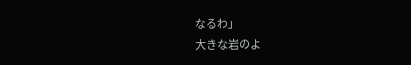なるわ」
大きな岩のよ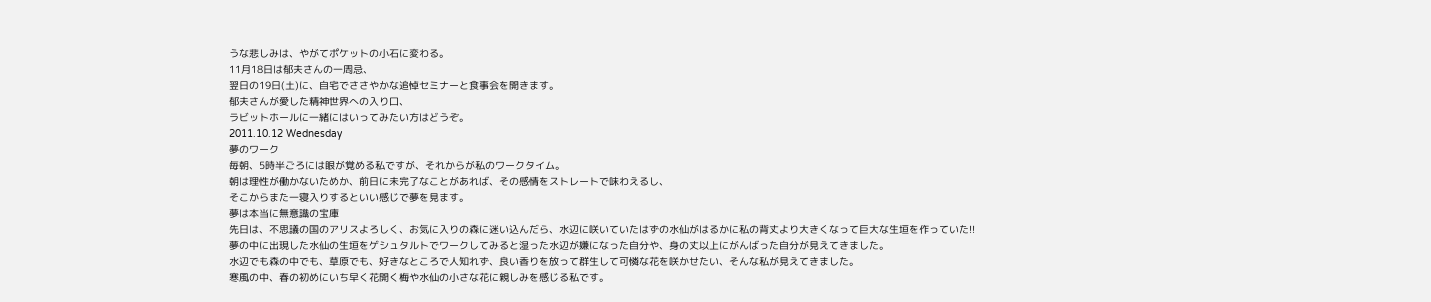うな悲しみは、やがてポケットの小石に変わる。
11月18日は郁夫さんの一周忌、
翌日の19日(土)に、自宅でささやかな追悼セミナーと食事会を開きます。
郁夫さんが愛した精神世界への入り口、
ラビットホールに一緒にはいってみたい方はどうぞ。
2011.10.12 Wednesday
夢のワーク
毎朝、5時半ごろには眼が覚める私ですが、それからが私のワークタイム。
朝は理性が働かないためか、前日に未完了なことがあれば、その感情をストレートで味わえるし、
そこからまた一寝入りするといい感じで夢を見ます。
夢は本当に無意識の宝庫
先日は、不思議の国のアリスよろしく、お気に入りの森に迷い込んだら、水辺に咲いていたはずの水仙がはるかに私の背丈より大きくなって巨大な生垣を作っていた!!
夢の中に出現した水仙の生垣をゲシュタルトでワークしてみると湿った水辺が嫌になった自分や、身の丈以上にがんばった自分が見えてきました。
水辺でも森の中でも、草原でも、好きなところで人知れず、良い香りを放って群生して可憐な花を咲かせたい、そんな私が見えてきました。
寒風の中、春の初めにいち早く花開く梅や水仙の小さな花に親しみを感じる私です。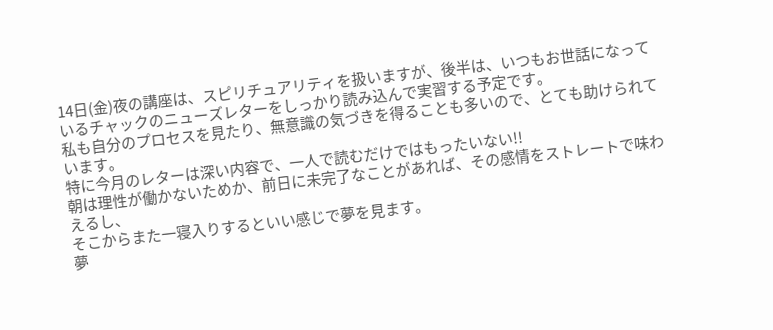14日(金)夜の講座は、スピリチュアリティを扱いますが、後半は、いつもお世話になっているチャックのニューズレターをしっかり読み込んで実習する予定です。
私も自分のプロセスを見たり、無意識の気づきを得ることも多いので、とても助けられています。
特に今月のレターは深い内容で、一人で読むだけではもったいない!!
朝は理性が働かないためか、前日に未完了なことがあれば、その感情をストレートで味わえるし、
そこからまた一寝入りするといい感じで夢を見ます。
夢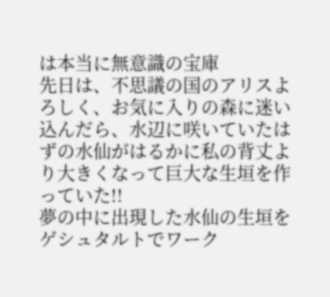は本当に無意識の宝庫
先日は、不思議の国のアリスよろしく、お気に入りの森に迷い込んだら、水辺に咲いていたはずの水仙がはるかに私の背丈より大きくなって巨大な生垣を作っていた!!
夢の中に出現した水仙の生垣をゲシュタルトでワーク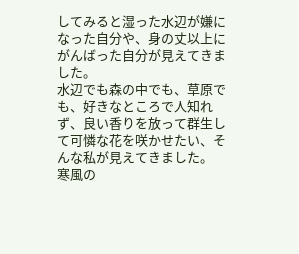してみると湿った水辺が嫌になった自分や、身の丈以上にがんばった自分が見えてきました。
水辺でも森の中でも、草原でも、好きなところで人知れず、良い香りを放って群生して可憐な花を咲かせたい、そんな私が見えてきました。
寒風の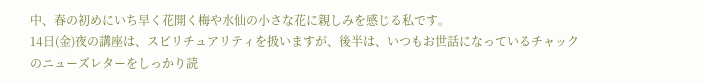中、春の初めにいち早く花開く梅や水仙の小さな花に親しみを感じる私です。
14日(金)夜の講座は、スピリチュアリティを扱いますが、後半は、いつもお世話になっているチャックのニューズレターをしっかり読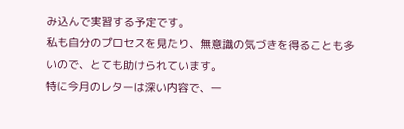み込んで実習する予定です。
私も自分のプロセスを見たり、無意識の気づきを得ることも多いので、とても助けられています。
特に今月のレターは深い内容で、一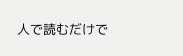人で読むだけで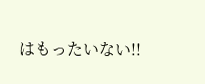はもったいない!!